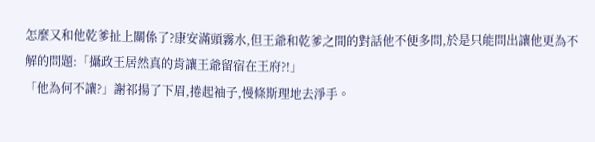怎麼又和他乾爹扯上關係了?康安滿頭霧水,但王爺和乾爹之間的對話他不便多問,於是只能問出讓他更為不解的問題:「攝政王居然真的肯讓王爺留宿在王府?!」
「他為何不讓?」謝祁揚了下眉,捲起袖子,慢條斯理地去淨手。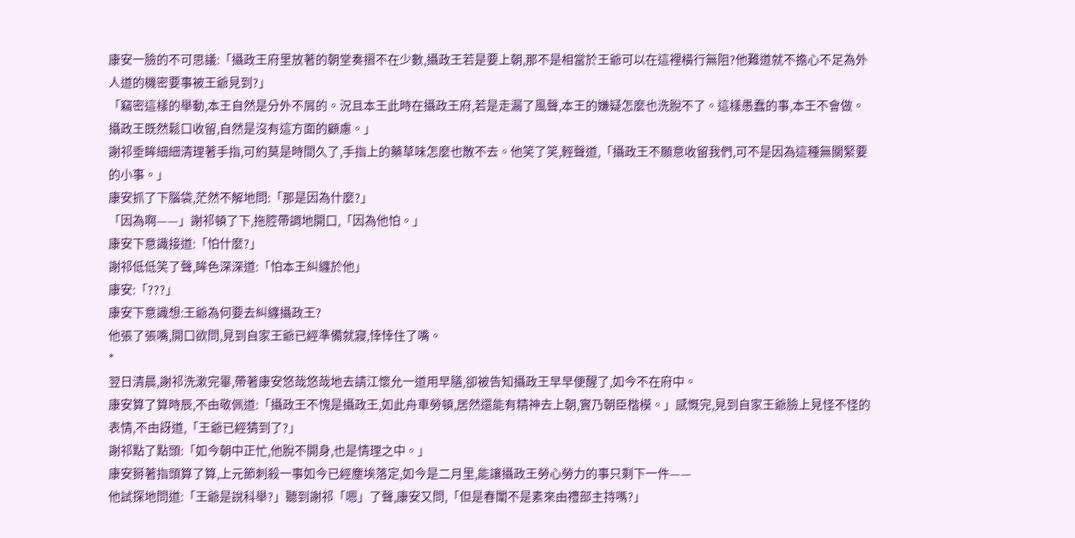康安一臉的不可思議:「攝政王府里放著的朝堂奏摺不在少數,攝政王若是要上朝,那不是相當於王爺可以在這裡橫行無阻?他難道就不擔心不足為外人道的機密要事被王爺見到?」
「竊密這樣的舉動,本王自然是分外不屑的。況且本王此時在攝政王府,若是走漏了風聲,本王的嫌疑怎麼也洗脫不了。這樣愚蠢的事,本王不會做。攝政王既然鬆口收留,自然是沒有這方面的顧慮。」
謝祁垂眸細細清理著手指,可約莫是時間久了,手指上的藥草味怎麼也散不去。他笑了笑,輕聲道,「攝政王不願意收留我們,可不是因為這種無關緊要的小事。」
康安抓了下腦袋,茫然不解地問:「那是因為什麼?」
「因為啊——」謝祁頓了下,拖腔帶調地開口,「因為他怕。」
康安下意識接道:「怕什麼?」
謝祁低低笑了聲,眸色深深道:「怕本王糾纏於他」
康安:「???」
康安下意識想:王爺為何要去糾纏攝政王?
他張了張嘴,開口欲問,見到自家王爺已經準備就寢,悻悻住了嘴。
*
翌日清晨,謝祁洗漱完畢,帶著康安悠哉悠哉地去請江懷允一道用早膳,卻被告知攝政王早早便醒了,如今不在府中。
康安算了算時辰,不由敬佩道:「攝政王不愧是攝政王,如此舟車勞頓,居然還能有精神去上朝,實乃朝臣楷模。」感慨完,見到自家王爺臉上見怪不怪的表情,不由訝道,「王爺已經猜到了?」
謝祁點了點頭:「如今朝中正忙,他脫不開身,也是情理之中。」
康安掰著指頭算了算,上元節刺殺一事如今已經塵埃落定,如今是二月里,能讓攝政王勞心勞力的事只剩下一件——
他試探地問道:「王爺是說科舉?」聽到謝祁「嗯」了聲,康安又問,「但是春闈不是素來由禮部主持嗎?」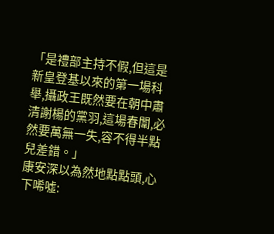「是禮部主持不假,但這是新皇登基以來的第一場科舉,攝政王既然要在朝中肅清謝楊的黨羽,這場春闈,必然要萬無一失,容不得半點兒差錯。」
康安深以為然地點點頭,心下唏噓: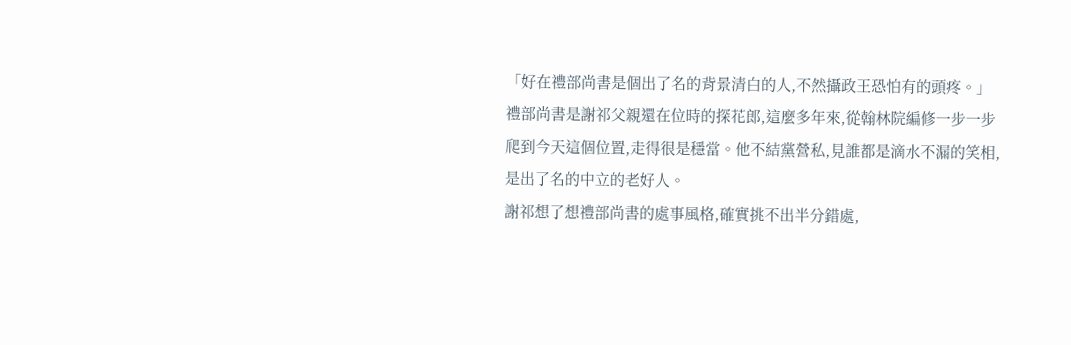「好在禮部尚書是個出了名的背景清白的人,不然攝政王恐怕有的頭疼。」
禮部尚書是謝祁父親還在位時的探花郎,這麼多年來,從翰林院編修一步一步爬到今天這個位置,走得很是穩當。他不結黨營私,見誰都是滴水不漏的笑相,是出了名的中立的老好人。
謝祁想了想禮部尚書的處事風格,確實挑不出半分錯處,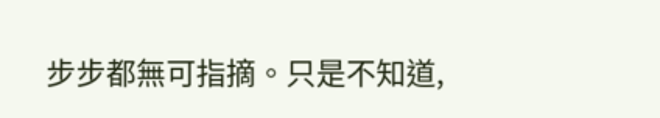步步都無可指摘。只是不知道,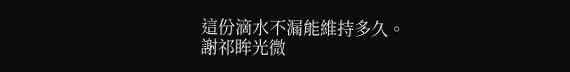這份滴水不漏能維持多久。
謝祁眸光微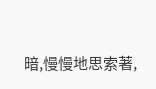暗,慢慢地思索著,